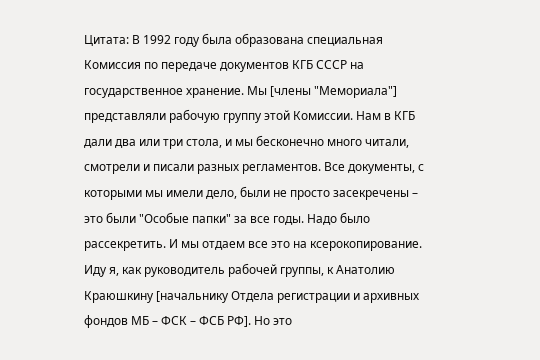Цитата: В 1992 году была образована специальная Комиссия по передаче документов КГБ СССР на государственное хранение. Мы [члены "Мемориала"] представляли рабочую группу этой Комиссии. Нам в КГБ дали два или три стола, и мы бесконечно много читали, смотрели и писали разных регламентов. Все документы, с которыми мы имели дело, были не просто засекречены – это были "Особые папки" за все годы. Надо было рассекретить. И мы отдаем все это на ксерокопирование. Иду я, как руководитель рабочей группы, к Анатолию Краюшкину [начальнику Отдела регистрации и архивных фондов МБ – ФСК – ФСБ РФ]. Но это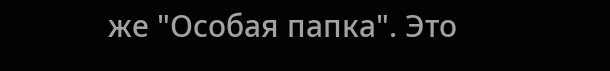же "Особая папка". Это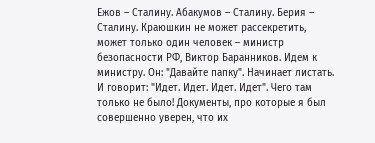Ежов – Сталину. Абакумов – Сталину. Берия – Сталину. Краюшкин не может рассекретить, может только один человек – министр безопасности РФ, Виктор Баранников. Идем к министру. Он: "Давайте папку". Начинает листать. И говорит: "Идет. Идет. Идет. Идет". Чего там только не было! Документы, про которые я был совершенно уверен, что их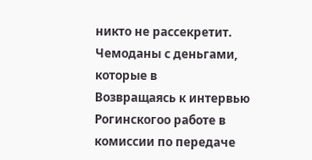никто не рассекретит. Чемоданы с деньгами, которые в
Возвращаясь к интервью Рогинскогоо работе в комиссии по передаче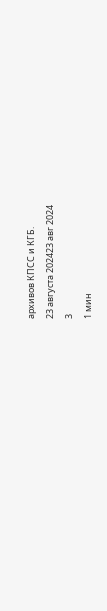архивов КПСС и КГБ.
23 августа 202423 авг 2024
3
1 мин